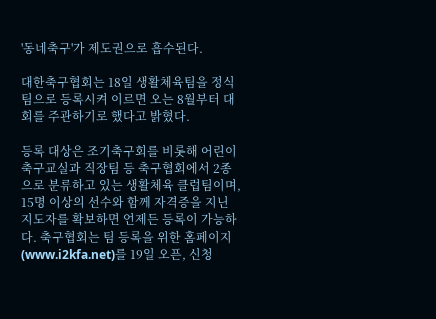'동네축구'가 제도권으로 흡수된다.

대한축구협회는 18일 생활체육팀을 정식 팀으로 등록시켜 이르면 오는 8월부터 대회를 주관하기로 했다고 밝혔다.

등록 대상은 조기축구회를 비롯해 어린이축구교실과 직장팀 등 축구협회에서 2종으로 분류하고 있는 생활체육 클럽팀이며, 15명 이상의 선수와 함께 자격증을 지닌 지도자를 확보하면 언제든 등록이 가능하다. 축구협회는 팀 등록을 위한 홈페이지(www.i2kfa.net)를 19일 오픈, 신청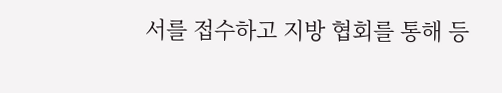서를 접수하고 지방 협회를 통해 등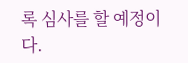록 심사를 할 예정이다.